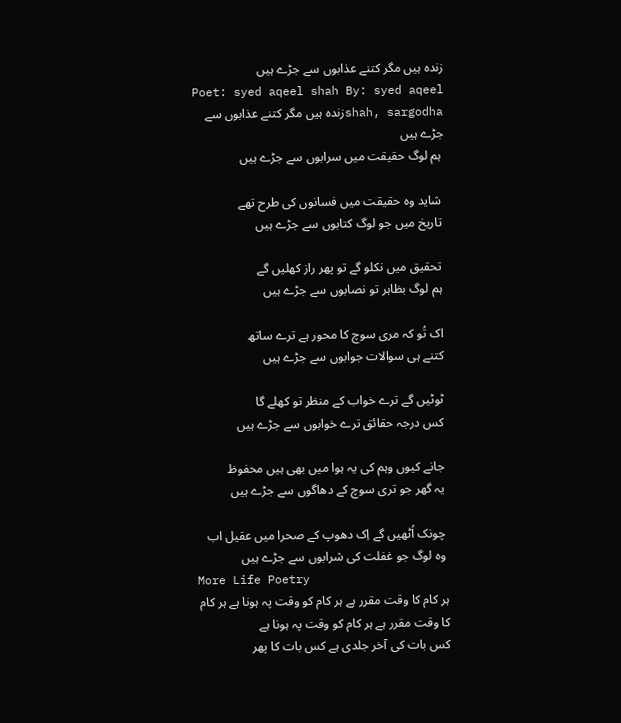زندہ ہیں مگر کتنے عذابوں سے جڑے ہیں
Poet: syed aqeel shah By: syed aqeel shah, sargodhaزندہ ہیں مگر کتنے عذابوں سے جڑے ہیں
 ہم لوگ حقیقت میں سرابوں سے جڑے ہیں

 شاید وہ حقیقت میں فسانوں کی طرح تھے
 تاریخ میں جو لوگ کتابوں سے جڑے ہیں

 تحقیق میں نکلو گے تو پھر راز کھلیں گے
 ہم لوگ بظاہر تو نصابوں سے جڑے ہیں

 اک تُو کہ مری سوچ کا محور ہے ترے ساتھ
 کتنے ہی سوالات جوابوں سے جڑے ہیں

 ٹوٹیں گے ترے خواب کے منظر تو کھلے گا
 کس درجہ حقائق ترے خوابوں سے جڑے ہیں

 جانے کیوں وہم کی یہ ہوا میں بھی ہیں محفوظ
 یہ گھر جو تری سوچ کے دھاگوں سے جڑے ہیں

 چونک اُٹھیں گے اِک دھوپ کے صحرا میں عقیل اب
 وہ لوگ جو غفلت کی شرابوں سے جڑے ہیں
More Life Poetry
ہر کام کا وقت مقرر ہے ہر کام کو وقت پہ ہونا ہے ہر کام کا وقت مقرر ہے ہر کام کو وقت پہ ہونا ہے
کس بات کی آخر جلدی ہے کس بات کا پھر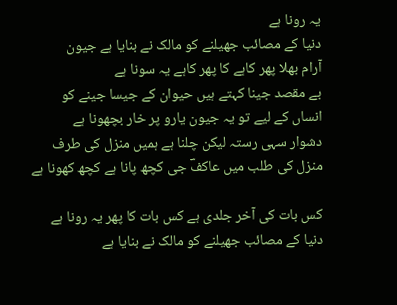یہ رونا ہے
دنیا کے مصائب جھیلنے کو مالک نے بنایا ہے جیون
آرام بھلا پھر کاہے کا پھر کاہے یہ سونا ہے
بے مقصد جینا کہتے ہیں حیوان کے جیسا جینے کو
انساں کے لیے تو یہ جیون یارو پر خار بچھونا ہے
دشوار سہی رستہ لیکن چلنا ہے ہمیں منزل کی طرف
منزل کی طلب میں عاکفؔ جی کچھ پانا ہے کچھ کھونا ہے

کس بات کی آخر جلدی ہے کس بات کا پھر یہ رونا ہے
دنیا کے مصائب جھیلنے کو مالک نے بنایا ہے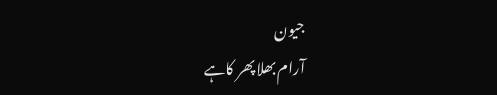جیون
آرام بھلا پھر کاہے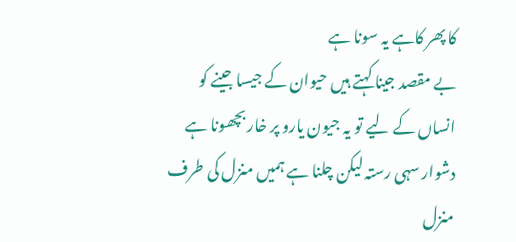کا پھر کاہے یہ سونا ہے
بے مقصد جینا کہتے ہیں حیوان کے جیسا جینے کو
انساں کے لیے تو یہ جیون یارو پر خار بچھونا ہے
دشوار سہی رستہ لیکن چلنا ہے ہمیں منزل کی طرف
منزل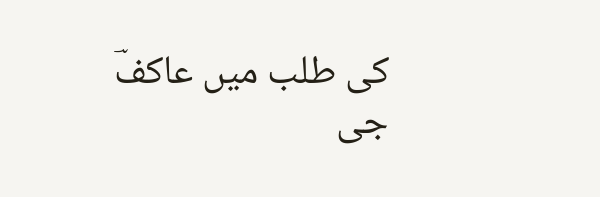کی طلب میں عاکفؔ جی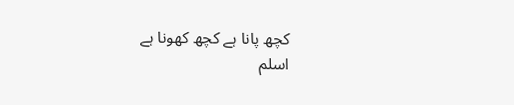کچھ پانا ہے کچھ کھونا ہے
اسلم